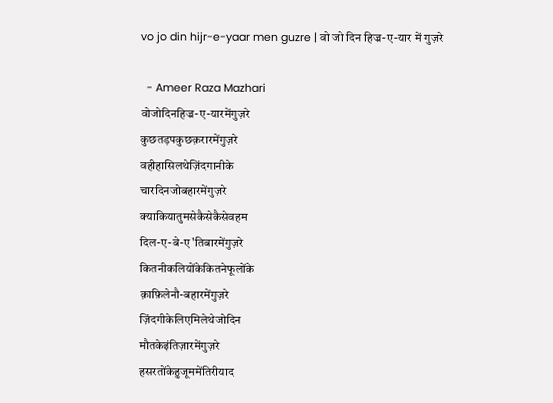vo jo din hijr-e-yaar men guzre | वो जो दिन हिज्र-ए-यार में गुज़रे

  - Ameer Raza Mazhari
वोजोदिनहिज्र-ए-यारमेंगुज़रे
कुछतड़पकुछक़रारमेंगुज़रे
वहीहासिलथेज़िंदगानीके
चारदिनजोबहारमेंगुज़रे
क्याकियातुमसेकैसेकैसेवहम
दिल-ए-बे-ए'तिबारमेंगुज़रे
कितनीकलियोंकेकितनेफूलोंके
क़ाफ़िलेनौ-बहारमेंगुज़रे
ज़िंदगीकेलिएमिलेथेजोदिन
मौतकेइंतिज़ारमेंगुज़रे
हसरतोंकेहुजूममेंतिरीयाद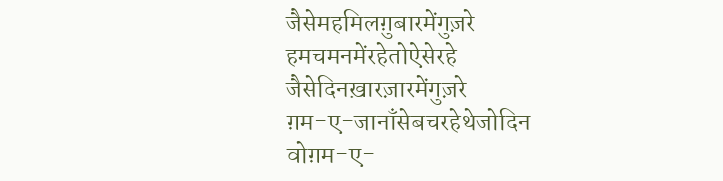जैसेमहमिलग़ुबारमेंगुज़रे
हमचमनमेंरहेतोऐसेरहे
जैसेदिनख़ारज़ारमेंगुज़रे
ग़म-ए-जानाँसेबचरहेथेजोदिन
वोग़म-ए-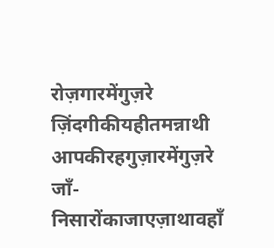रोज़गारमेंगुज़रे
ज़िंदगीकीयहीतमन्नाथी
आपकीरहगुज़ारमेंगुज़रे
जाँ-निसारोंकाजाएज़ाथावहाँ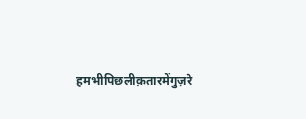हमभीपिछलीक़तारमेंगुज़रे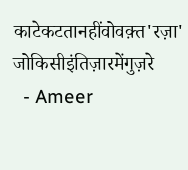काटेकटतानहींवोवक़्त'रज़ा'
जोकिसीइंतिज़ारमेंगुज़रे
  - Ameer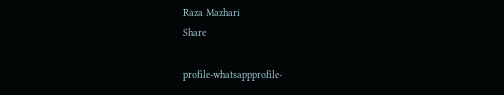Raza Mazhari
Share

profile-whatsappprofile-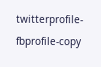twitterprofile-fbprofile-copy